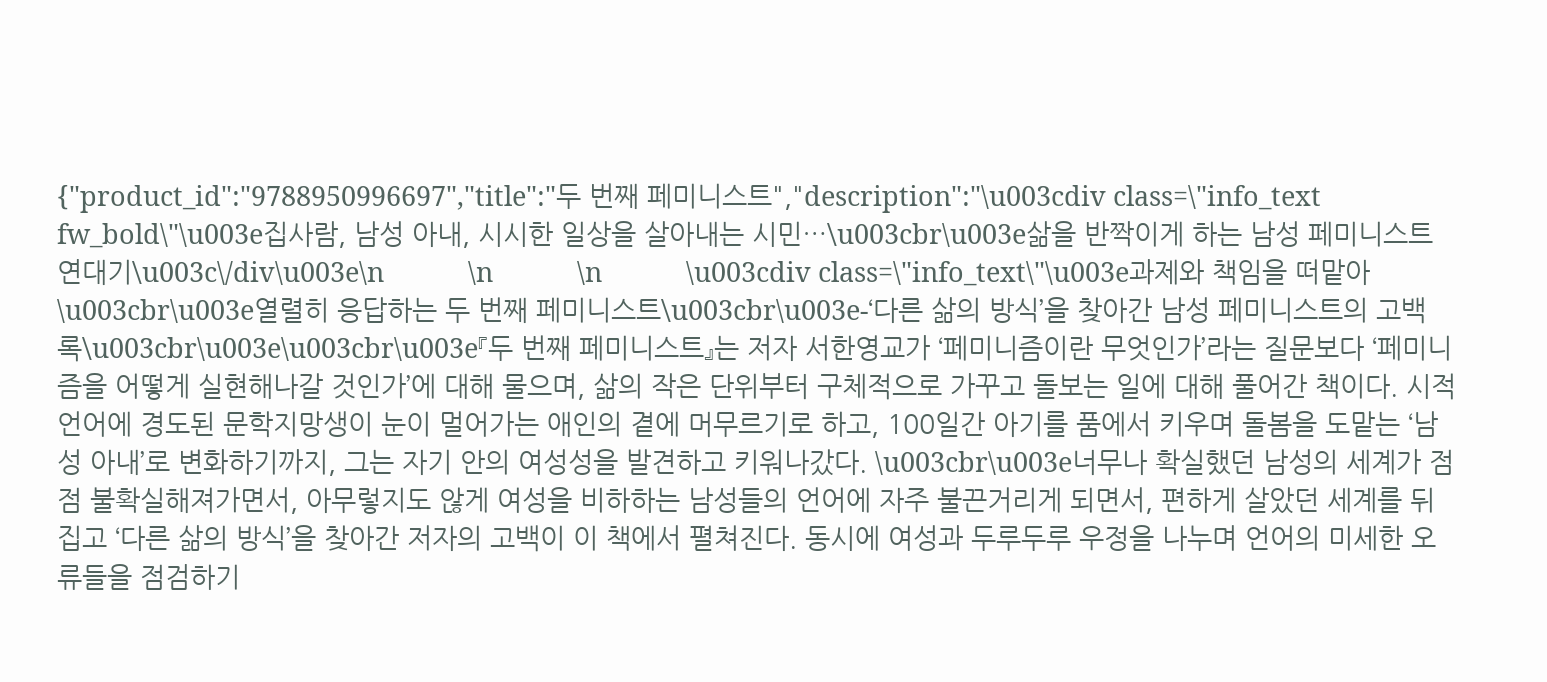{"product_id":"9788950996697","title":"두 번째 페미니스트","description":"\u003cdiv class=\"info_text fw_bold\"\u003e집사람, 남성 아내, 시시한 일상을 살아내는 시민…\u003cbr\u003e삶을 반짝이게 하는 남성 페미니스트 연대기\u003c\/div\u003e\n            \n            \n            \u003cdiv class=\"info_text\"\u003e과제와 책임을 떠맡아 \u003cbr\u003e열렬히 응답하는 두 번째 페미니스트\u003cbr\u003e-‘다른 삶의 방식’을 찾아간 남성 페미니스트의 고백록\u003cbr\u003e\u003cbr\u003e『두 번째 페미니스트』는 저자 서한영교가 ‘페미니즘이란 무엇인가’라는 질문보다 ‘페미니즘을 어떻게 실현해나갈 것인가’에 대해 물으며, 삶의 작은 단위부터 구체적으로 가꾸고 돌보는 일에 대해 풀어간 책이다. 시적 언어에 경도된 문학지망생이 눈이 멀어가는 애인의 곁에 머무르기로 하고, 100일간 아기를 품에서 키우며 돌봄을 도맡는 ‘남성 아내’로 변화하기까지, 그는 자기 안의 여성성을 발견하고 키워나갔다. \u003cbr\u003e너무나 확실했던 남성의 세계가 점점 불확실해져가면서, 아무렇지도 않게 여성을 비하하는 남성들의 언어에 자주 불끈거리게 되면서, 편하게 살았던 세계를 뒤집고 ‘다른 삶의 방식’을 찾아간 저자의 고백이 이 책에서 펼쳐진다. 동시에 여성과 두루두루 우정을 나누며 언어의 미세한 오류들을 점검하기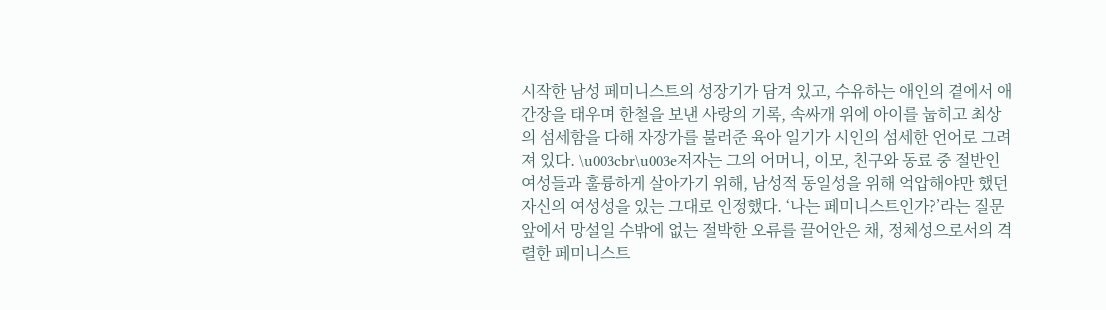시작한 남성 페미니스트의 성장기가 담겨 있고, 수유하는 애인의 곁에서 애간장을 태우며 한철을 보낸 사랑의 기록, 속싸개 위에 아이를 눕히고 최상의 섬세함을 다해 자장가를 불러준 육아 일기가 시인의 섬세한 언어로 그려져 있다. \u003cbr\u003e저자는 그의 어머니, 이모, 친구와 동료 중 절반인 여성들과 훌륭하게 살아가기 위해, 남성적 동일성을 위해 억압해야만 했던 자신의 여성성을 있는 그대로 인정했다. ‘나는 페미니스트인가?’라는 질문 앞에서 망설일 수밖에 없는 절박한 오류를 끌어안은 채, 정체성으로서의 격렬한 페미니스트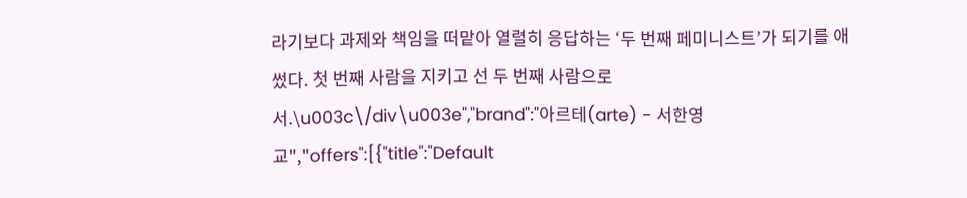라기보다 과제와 책임을 떠맡아 열렬히 응답하는 ‘두 번째 페미니스트’가 되기를 애썼다. 첫 번째 사람을 지키고 선 두 번째 사람으로서.\u003c\/div\u003e","brand":"아르테(arte) - 서한영교","offers":[{"title":"Default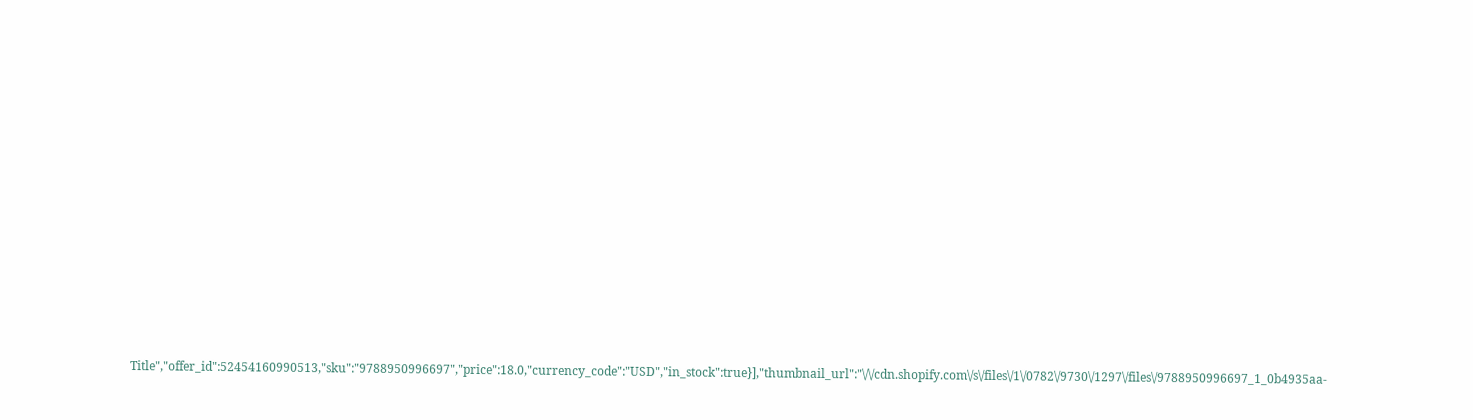Title","offer_id":52454160990513,"sku":"9788950996697","price":18.0,"currency_code":"USD","in_stock":true}],"thumbnail_url":"\/\/cdn.shopify.com\/s\/files\/1\/0782\/9730\/1297\/files\/9788950996697_1_0b4935aa-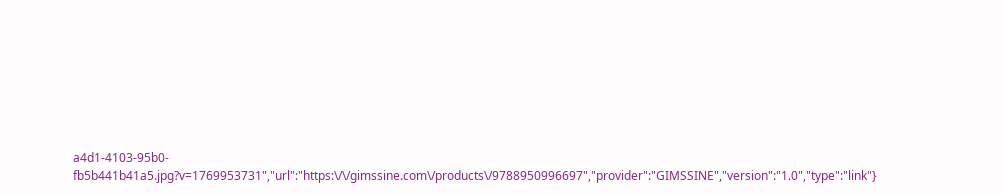a4d1-4103-95b0-fb5b441b41a5.jpg?v=1769953731","url":"https:\/\/gimssine.com\/products\/9788950996697","provider":"GIMSSINE","version":"1.0","type":"link"}